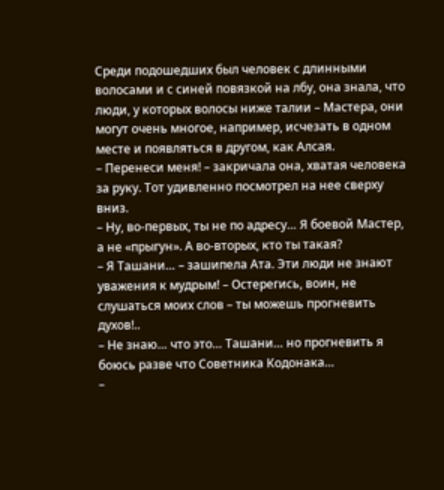Среди подошедших был человек с длинными волосами и с синей повязкой на лбу, она знала, что люди, у которых волосы ниже талии – Мастера, они могут очень многое, например, исчезать в одном месте и появляться в другом, как Алсая.
– Перенеси меня! – закричала она, хватая человека за руку. Тот удивленно посмотрел на нее сверху вниз.
– Ну, во-первых, ты не по адресу… Я боевой Мастер, а не «прыгун». А во-вторых, кто ты такая?
– Я Ташани… – зашипела Ата. Эти люди не знают уважения к мудрым! – Остерегись, воин, не слушаться моих слов – ты можешь прогневить духов!..
– Не знаю… что это… Ташани… но прогневить я боюсь разве что Советника Кодонака…
–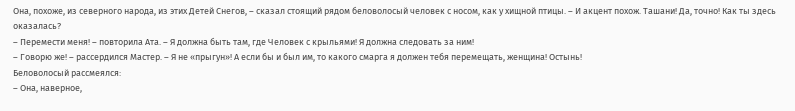Она, похоже, из северного народа, из этих Детей Снегов, – сказал стоящий рядом беловолосый человек с носом, как у хищной птицы. – И акцент похож. Ташани! Да, точно! Как ты здесь оказалась?
– Перемести меня! – повторила Ата. – Я должна быть там, где Человек с крыльями! Я должна следовать за ним!
– Говорю же! – рассердился Мастер. – Я не «прыгун»! А если бы и был им, то какого смарга я должен тебя перемещать, женщина! Остынь!
Беловолосый рассмеялся:
– Она, наверное,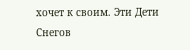хочет к своим. Эти Дети Снегов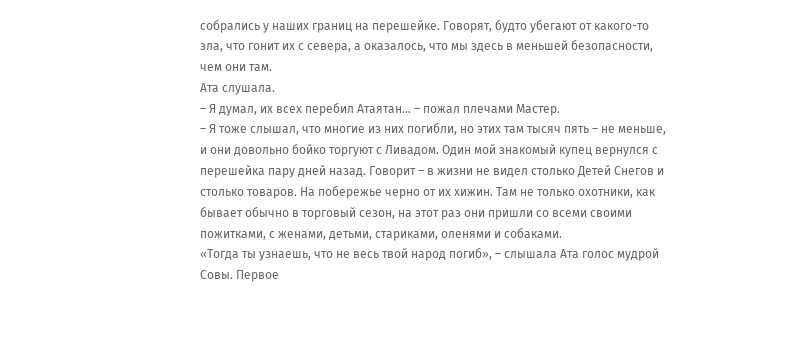собрались у наших границ на перешейке. Говорят, будто убегают от какого-то зла, что гонит их с севера, а оказалось, что мы здесь в меньшей безопасности, чем они там.
Ата слушала.
– Я думал, их всех перебил Атаятан… – пожал плечами Мастер.
– Я тоже слышал, что многие из них погибли, но этих там тысяч пять – не меньше, и они довольно бойко торгуют с Ливадом. Один мой знакомый купец вернулся с перешейка пару дней назад. Говорит – в жизни не видел столько Детей Снегов и столько товаров. На побережье черно от их хижин. Там не только охотники, как бывает обычно в торговый сезон, на этот раз они пришли со всеми своими пожитками, с женами, детьми, стариками, оленями и собаками.
«Тогда ты узнаешь, что не весь твой народ погиб», – слышала Ата голос мудрой Совы. Первое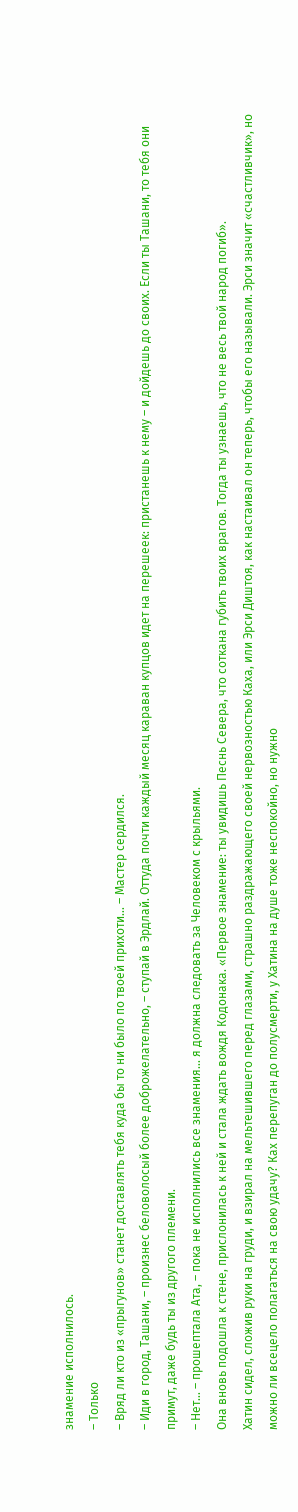знамение исполнилось.
– Только
– Вряд ли кто из «прыгунов» станет доставлять тебя куда бы то ни было по твоей прихоти… – Мастер сердился.
– Иди в город, Ташани, – произнес беловолосый более доброжелательно, – ступай в Эрдлай. Оттуда почти каждый месяц караван купцов идет на перешеек: пристанешь к нему – и дойдешь до своих. Если ты Ташани, то тебя они примут, даже будь ты из другого племени.
– Нет… – прошептала Ата, – пока не исполнились все знамения… я должна следовать за Человеком с крыльями.
Она вновь подошла к стене, прислонилась к ней и стала ждать вождя Кодонака. «Первое знамение: ты увидишь Песнь Севера, что соткана губить твоих врагов. Тогда ты узнаешь, что не весь твой народ погиб».
Хатин сидел, сложив руки на груди, и взирал на мельтешившего перед глазами, страшно раздражающего своей нервозностью Каха, или Эрси Диштоя, как настаивал он теперь, чтобы его называли. Эрси значит «счастливчик», но можно ли всецело полагаться на свою удачу? Ках перепуган до полусмерти, у Хатина на душе тоже неспокойно, но нужно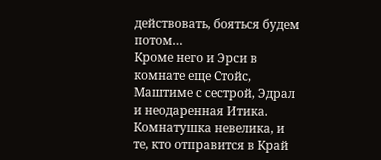действовать, бояться будем потом…
Кроме него и Эрси в комнате еще Стойс, Маштиме с сестрой, Эдрал и неодаренная Итика.
Комнатушка невелика, и те, кто отправится в Край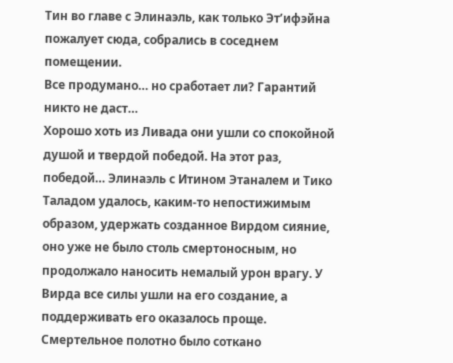Тин во главе с Элинаэль, как только Эт’ифэйна пожалует сюда, собрались в соседнем помещении.
Все продумано… но сработает ли? Гарантий никто не даст…
Хорошо хоть из Ливада они ушли со спокойной душой и твердой победой. На этот раз, победой… Элинаэль с Итином Этаналем и Тико Таладом удалось, каким-то непостижимым образом, удержать созданное Вирдом сияние, оно уже не было столь смертоносным, но продолжало наносить немалый урон врагу. У Вирда все силы ушли на его создание, а поддерживать его оказалось проще. Смертельное полотно было соткано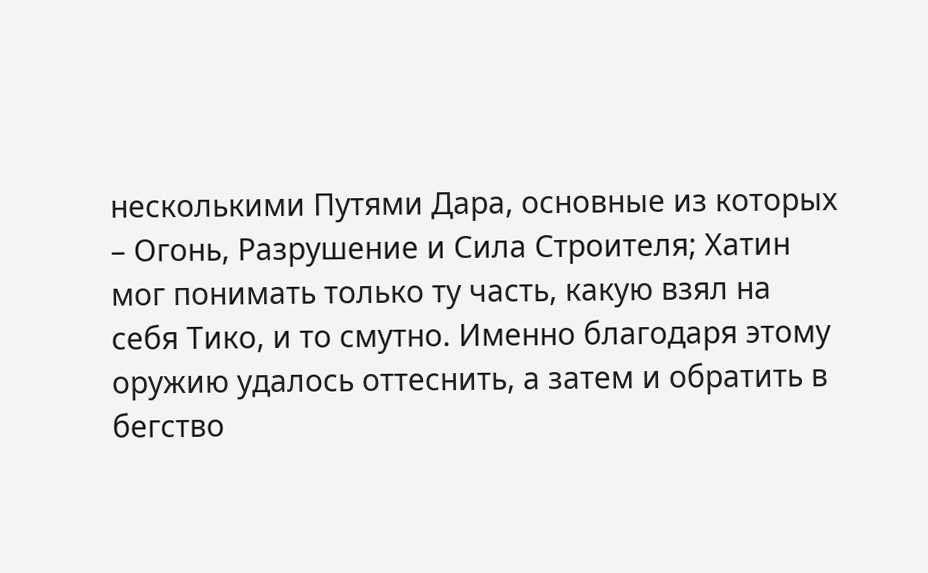несколькими Путями Дара, основные из которых – Огонь, Разрушение и Сила Строителя; Хатин мог понимать только ту часть, какую взял на себя Тико, и то смутно. Именно благодаря этому оружию удалось оттеснить, а затем и обратить в бегство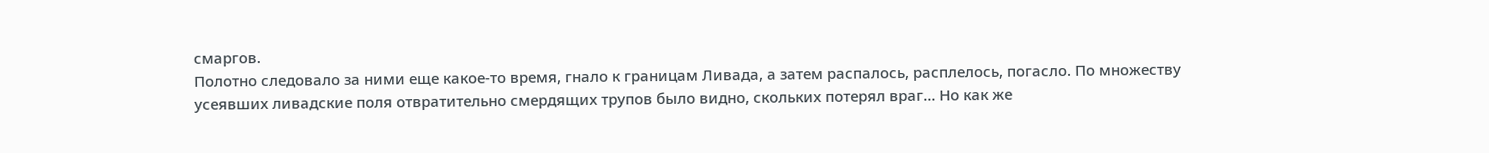смаргов.
Полотно следовало за ними еще какое-то время, гнало к границам Ливада, а затем распалось, расплелось, погасло. По множеству усеявших ливадские поля отвратительно смердящих трупов было видно, скольких потерял враг… Но как же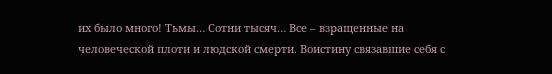их было много! Тьмы… Сотни тысяч… Все – взращенные на человеческой плоти и людской смерти. Воистину связавшие себя с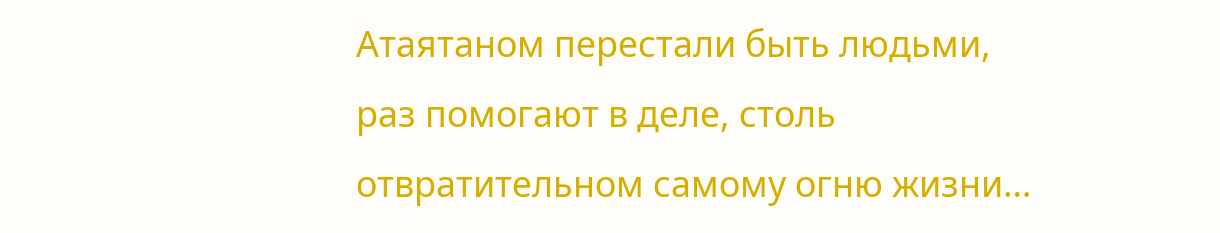Атаятаном перестали быть людьми, раз помогают в деле, столь отвратительном самому огню жизни…